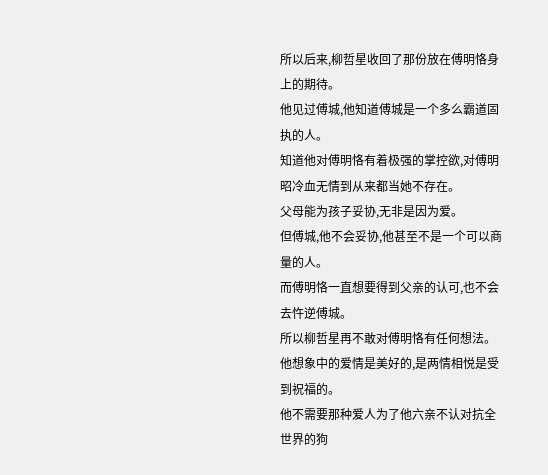所以后来,柳哲星收回了那份放在傅明恪身上的期待。
他见过傅城,他知道傅城是一个多么霸道固执的人。
知道他对傅明恪有着极强的掌控欲,对傅明昭冷血无情到从来都当她不存在。
父母能为孩子妥协,无非是因为爱。
但傅城,他不会妥协,他甚至不是一个可以商量的人。
而傅明恪一直想要得到父亲的认可,也不会去忤逆傅城。
所以柳哲星再不敢对傅明恪有任何想法。
他想象中的爱情是美好的,是两情相悦是受到祝福的。
他不需要那种爱人为了他六亲不认对抗全世界的狗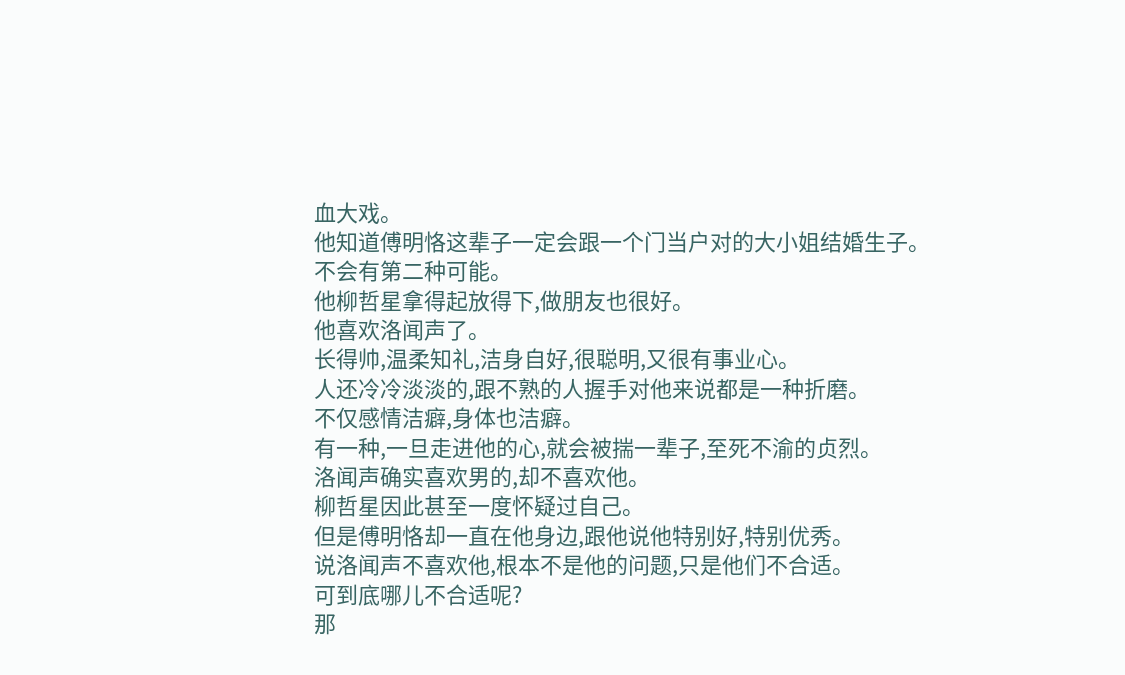血大戏。
他知道傅明恪这辈子一定会跟一个门当户对的大小姐结婚生子。
不会有第二种可能。
他柳哲星拿得起放得下,做朋友也很好。
他喜欢洛闻声了。
长得帅,温柔知礼,洁身自好,很聪明,又很有事业心。
人还冷冷淡淡的,跟不熟的人握手对他来说都是一种折磨。
不仅感情洁癖,身体也洁癖。
有一种,一旦走进他的心,就会被揣一辈子,至死不渝的贞烈。
洛闻声确实喜欢男的,却不喜欢他。
柳哲星因此甚至一度怀疑过自己。
但是傅明恪却一直在他身边,跟他说他特别好,特别优秀。
说洛闻声不喜欢他,根本不是他的问题,只是他们不合适。
可到底哪儿不合适呢?
那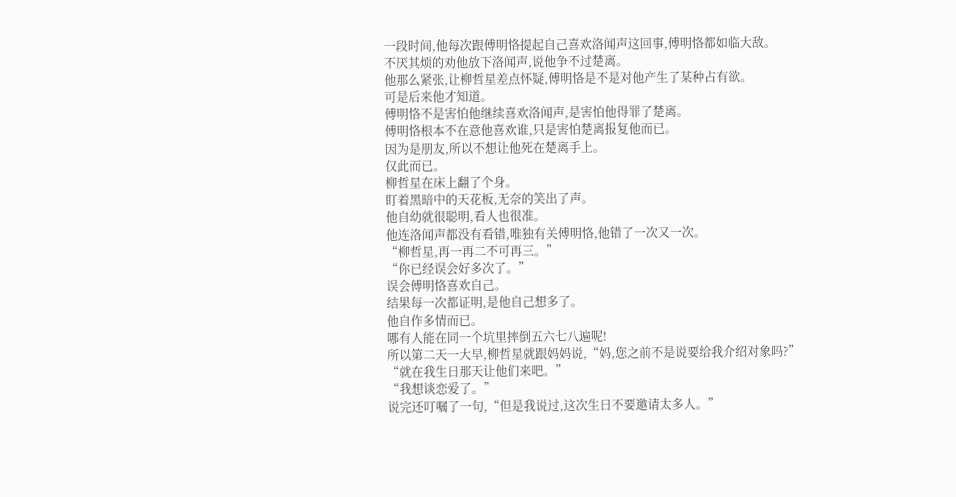一段时间,他每次跟傅明恪提起自己喜欢洛闻声这回事,傅明恪都如临大敌。
不厌其烦的劝他放下洛闻声,说他争不过楚离。
他那么紧张,让柳哲星差点怀疑,傅明恪是不是对他产生了某种占有欲。
可是后来他才知道。
傅明恪不是害怕他继续喜欢洛闻声,是害怕他得罪了楚离。
傅明恪根本不在意他喜欢谁,只是害怕楚离报复他而已。
因为是朋友,所以不想让他死在楚离手上。
仅此而已。
柳哲星在床上翻了个身。
盯着黑暗中的天花板,无奈的笑出了声。
他自幼就很聪明,看人也很准。
他连洛闻声都没有看错,唯独有关傅明恪,他错了一次又一次。
“柳哲星,再一再二不可再三。”
“你已经误会好多次了。”
误会傅明恪喜欢自己。
结果每一次都证明,是他自己想多了。
他自作多情而已。
哪有人能在同一个坑里摔倒五六七八遍呢!
所以第二天一大早,柳哲星就跟妈妈说,“妈,您之前不是说要给我介绍对象吗?”
“就在我生日那天让他们来吧。”
“我想谈恋爱了。”
说完还叮嘱了一句,“但是我说过,这次生日不要邀请太多人。”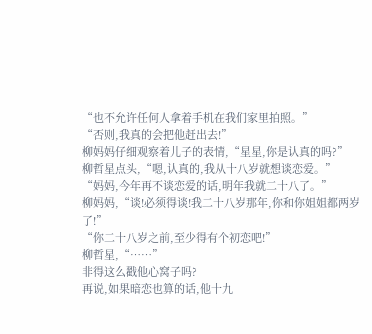“也不允许任何人拿着手机在我们家里拍照。”
“否则,我真的会把他赶出去!”
柳妈妈仔细观察着儿子的表情,“星星,你是认真的吗?”
柳哲星点头,“嗯,认真的,我从十八岁就想谈恋爱。”
“妈妈,今年再不谈恋爱的话,明年我就二十八了。”
柳妈妈,“谈!必须得谈!我二十八岁那年,你和你姐姐都两岁了!”
“你二十八岁之前,至少得有个初恋吧!”
柳哲星,“……”
非得这么戳他心窝子吗?
再说,如果暗恋也算的话,他十九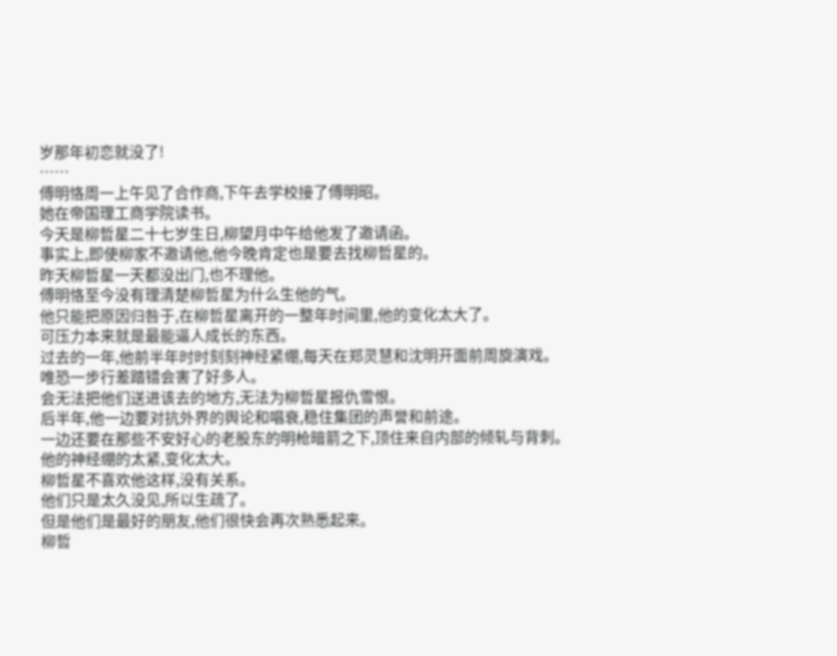岁那年初恋就没了!
……
傅明恪周一上午见了合作商,下午去学校接了傅明昭。
她在帝国理工商学院读书。
今天是柳哲星二十七岁生日,柳望月中午给他发了邀请函。
事实上,即使柳家不邀请他,他今晚肯定也是要去找柳哲星的。
昨天柳哲星一天都没出门,也不理他。
傅明恪至今没有理清楚柳哲星为什么生他的气。
他只能把原因归咎于,在柳哲星离开的一整年时间里,他的变化太大了。
可压力本来就是最能逼人成长的东西。
过去的一年,他前半年时时刻刻神经紧绷,每天在郑灵慧和沈明开面前周旋演戏。
唯恐一步行差踏错会害了好多人。
会无法把他们送进该去的地方,无法为柳哲星报仇雪恨。
后半年,他一边要对抗外界的舆论和唱衰,稳住集团的声誉和前途。
一边还要在那些不安好心的老股东的明枪暗箭之下,顶住来自内部的倾轧与背刺。
他的神经绷的太紧,变化太大。
柳哲星不喜欢他这样,没有关系。
他们只是太久没见,所以生疏了。
但是他们是最好的朋友,他们很快会再次熟悉起来。
柳哲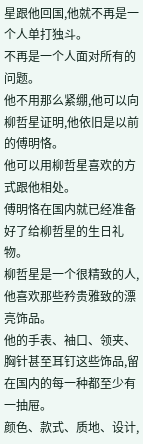星跟他回国,他就不再是一个人单打独斗。
不再是一个人面对所有的问题。
他不用那么紧绷,他可以向柳哲星证明,他依旧是以前的傅明恪。
他可以用柳哲星喜欢的方式跟他相处。
傅明恪在国内就已经准备好了给柳哲星的生日礼物。
柳哲星是一个很精致的人,他喜欢那些矜贵雅致的漂亮饰品。
他的手表、袖口、领夹、胸针甚至耳钉这些饰品,留在国内的每一种都至少有一抽屉。
颜色、款式、质地、设计,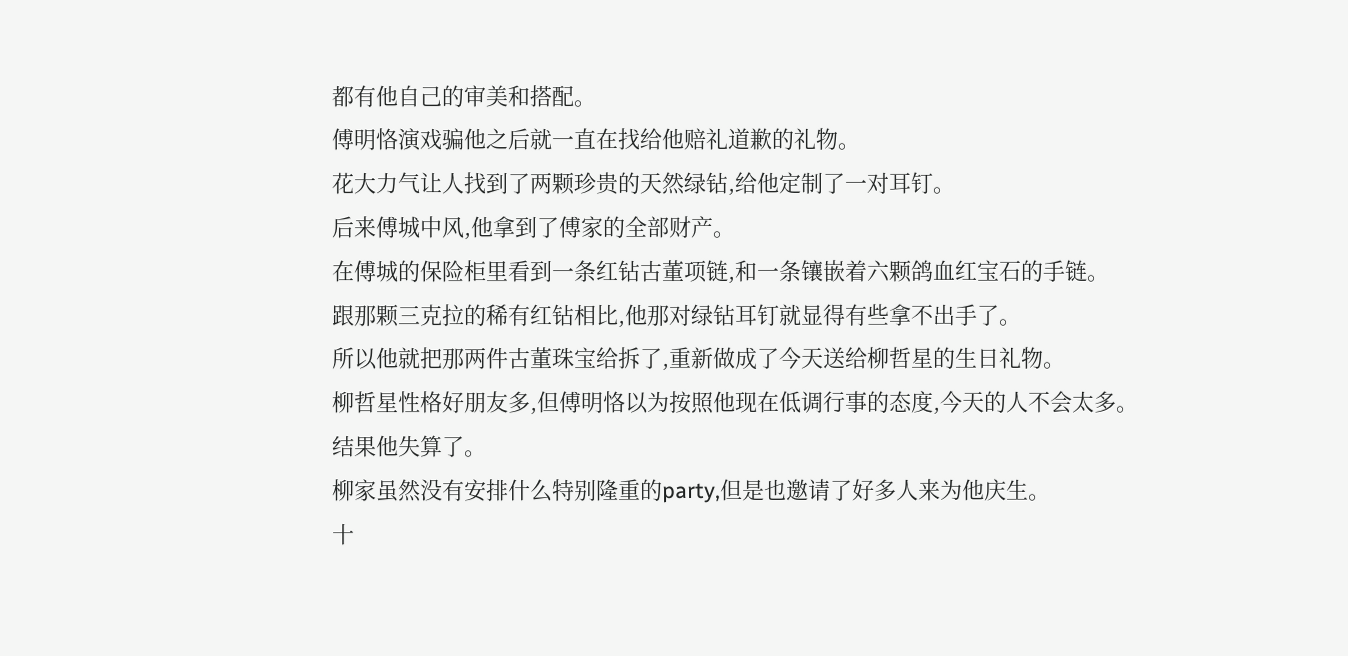都有他自己的审美和搭配。
傅明恪演戏骗他之后就一直在找给他赔礼道歉的礼物。
花大力气让人找到了两颗珍贵的天然绿钻,给他定制了一对耳钉。
后来傅城中风,他拿到了傅家的全部财产。
在傅城的保险柜里看到一条红钻古董项链,和一条镶嵌着六颗鸽血红宝石的手链。
跟那颗三克拉的稀有红钻相比,他那对绿钻耳钉就显得有些拿不出手了。
所以他就把那两件古董珠宝给拆了,重新做成了今天送给柳哲星的生日礼物。
柳哲星性格好朋友多,但傅明恪以为按照他现在低调行事的态度,今天的人不会太多。
结果他失算了。
柳家虽然没有安排什么特别隆重的party,但是也邀请了好多人来为他庆生。
十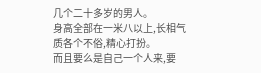几个二十多岁的男人。
身高全部在一米八以上,长相气质各个不俗,精心打扮。
而且要么是自己一个人来,要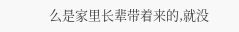么是家里长辈带着来的,就没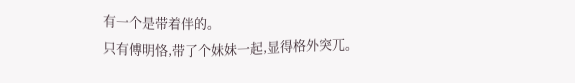有一个是带着伴的。
只有傅明恪,带了个妹妹一起,显得格外突兀。